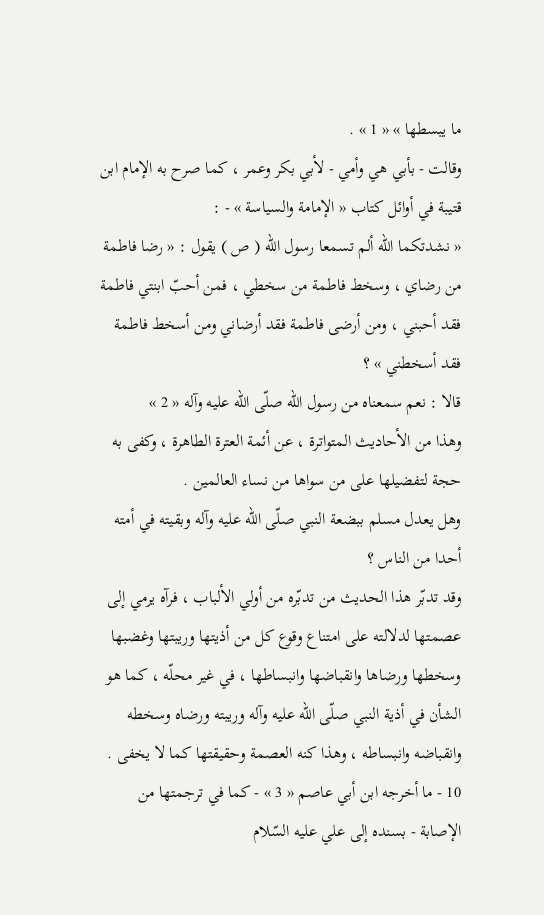ما يبسطها » « 1 » .
وقالت - بأبي هي وأمي - لأبي بكر وعمر ، كما صرح به الإمام ابن قتيبة في أوائل كتاب « الإمامة والسياسة » - :
« نشدتكما اللّه ألم تسمعا رسول اللّه ( ص ) يقول : « رضا فاطمة من رضاي ، وسخط فاطمة من سخطي ، فمن أحبّ ابنتي فاطمة فقد أحبني ، ومن أرضى فاطمة فقد أرضاني ومن أسخط فاطمة فقد أسخطني » ؟
قالا : نعم سمعناه من رسول اللّه صلّى اللّه عليه وآله « 2 »
وهذا من الأحاديث المتواترة ، عن أئمة العترة الطاهرة ، وكفى به حجة لتفضيلها على من سواها من نساء العالمين .
وهل يعدل مسلم ببضعة النبي صلّى اللّه عليه وآله وبقيته في أمته أحدا من الناس ؟
وقد تدبّر هذا الحديث من تدبّره من أولي الألباب ، فرآه يرمي إلى عصمتها لدلالته على امتناع وقوع كل من أذيتها وريبتها وغضبها وسخطها ورضاها وانقباضها وانبساطها ، في غير محلّه ، كما هو الشأن في أذية النبي صلّى اللّه عليه وآله وريبته ورضاه وسخطه وانقباضه وانبساطه ، وهذا كنه العصمة وحقيقتها كما لا يخفى .
10 - ما أخرجه ابن أبي عاصم « 3 » - كما في ترجمتها من الإصابة - بسنده إلى علي عليه السّلام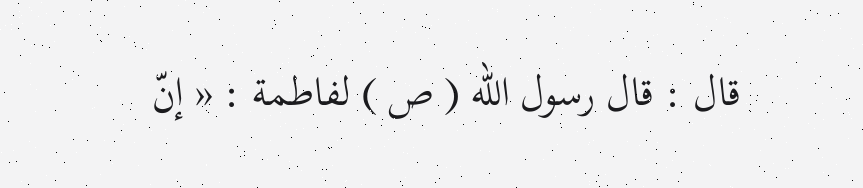قال : قال رسول اللّه ( ص ) لفاطمة : « إنّ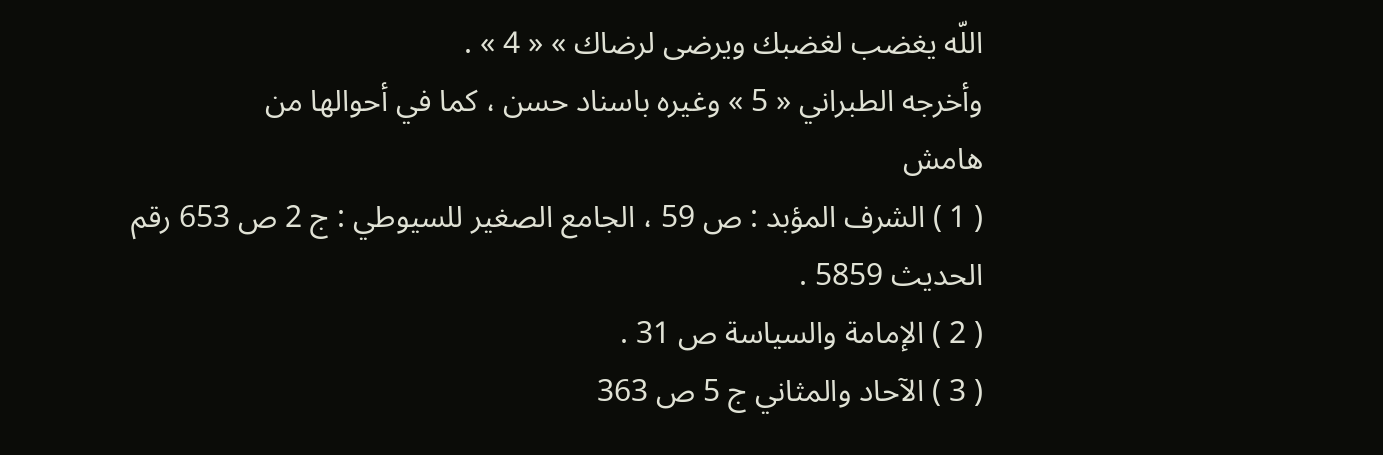اللّه يغضب لغضبك ويرضى لرضاك » « 4 » .
وأخرجه الطبراني « 5 » وغيره باسناد حسن ، كما في أحوالها من
هامش
( 1 ) الشرف المؤبد : ص 59 ، الجامع الصغير للسيوطي : ج 2 ص 653 رقم الحديث 5859 .
( 2 ) الإمامة والسياسة ص 31 .
( 3 ) الآحاد والمثاني ج 5 ص 363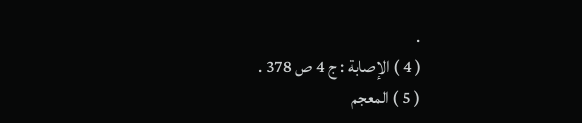.
( 4 ) الإصابة : ج 4 ص 378 .
( 5 ) المعجم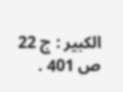الكبير : ج 22 ص 401 .